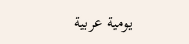يومية عربية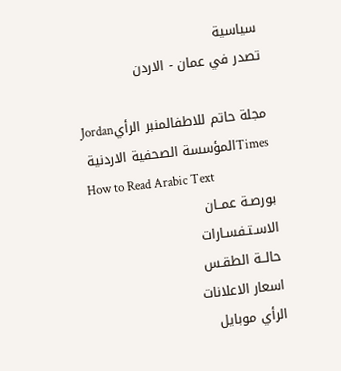سياسية
تصدر في عمان - الاردن

مجلة حاتم للاطفالمنبر الرأيJordan Timesالمؤسسة الصحفية الاردنية
How to Read Arabic Text
بورصـة عمــان
الاسـتـفسـارات
حالــة الطقـس
اسعار الاعلانات
الرأي موبايل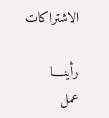الاشتراكات

رأينــــا
عمل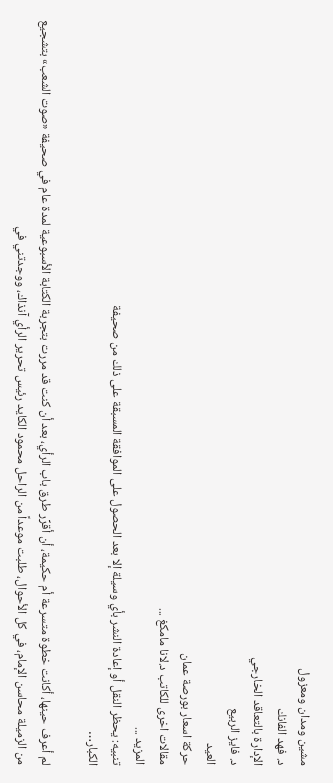مشين ومدان ومعزول
د. فهد الفانك
الإدارة بالتعاقد الخارجي
د. فايز الربيع
العيد
حركة اسعار بورصة عمان
مقالات اخرى للكاتب د.لانا مامكغ ...
المزيد ...
تنبيه: يحظر النقل أو إعادة النشر بأي وسيلة إلا بعد الحصول على الموافقة المسبقة على ذلك من صحيفة
الكبار…

لم أعرف حينها، أكانت خطوة متسرعة أم حكيمة، أن أقرِّر طرق باب الرأي، بعد أن كنت قد مررت بتجربة الكتابة الأسبوعية لمدة عام في صحيفة «صوت الشعب» بتشجيع من الزميلة محاسن الإمام، في كل الأحوال، طلبت موعداً من الراحل محمود الكايد رئيس تحرير الرأي آنذاك، ووجدتني في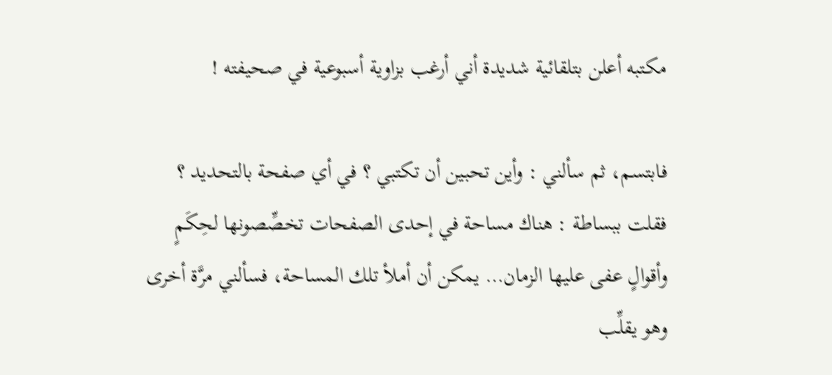مكتبه أعلن بتلقائية شديدة أني أرغب بزاوية أسبوعية في صحيفته !

فابتسم، ثم سألني : وأين تحبين أن تكتبي ؟ في أي صفحة بالتحديد ؟ فقلت ببساطة : هناك مساحة في إحدى الصفحات تخصِّصونها لحِكَمٍ وأقوالٍ عفى عليها الزمان… يمكن أن أملأ تلك المساحة، فسألني مرَّة أخرى وهو يقلِّب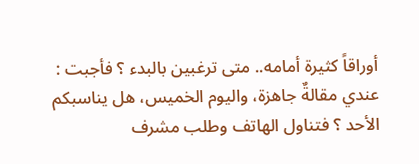أوراقاً كثيرة أمامه.. متى ترغبين بالبدء ؟ فأجبت : عندي مقالةٌ جاهزة، واليوم الخميس، هل يناسبكم الأحد ؟ فتناول الهاتف وطلب مشرف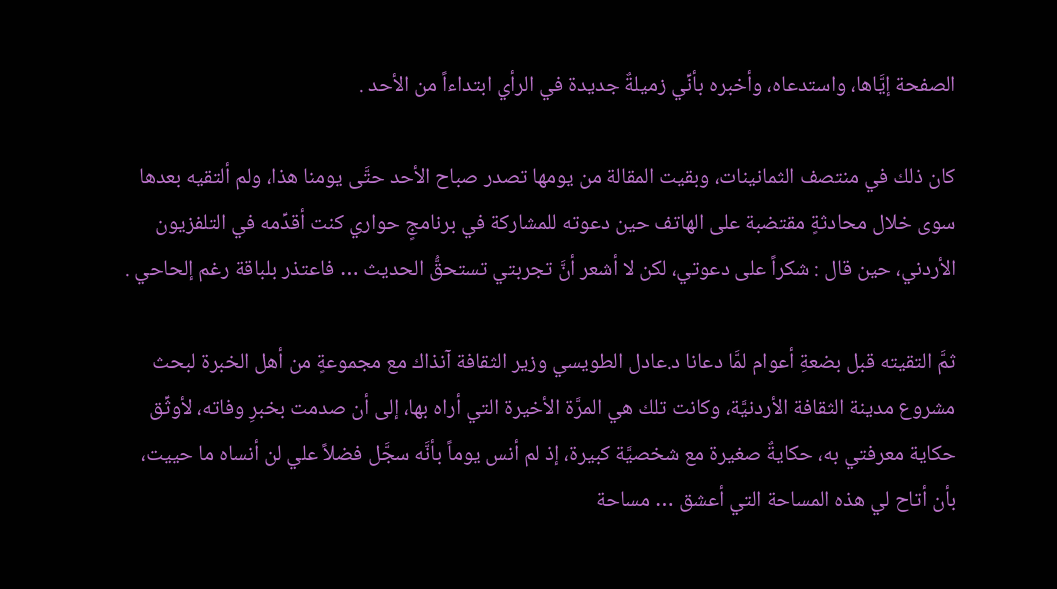الصفحة إيَّاها، واستدعاه، وأخبره بأنِّي زميلةٌ جديدة في الرأي ابتداءاً من الأحد .

كان ذلك في منتصف الثمانينات، وبقيت المقالة من يومها تصدر صباح الأحد حتَّى يومنا هذا، ولم ألتقيه بعدها سوى خلال محادثةٍ مقتضبة على الهاتف حين دعوته للمشاركة في برنامجٍ حواري كنت أقدِّمه في التلفزيون الأردني، حين قال : شكراً على دعوتي، لكن لا أشعر أنَّ تجربتي تستحقُّ الحديث … فاعتذر بلباقة رغم إلحاحي .

ثمَّ التقيته قبل بضعةِ أعوام لمَّا دعانا د.عادل الطويسي وزير الثقافة آنذاك مع مجموعةٍ من أهل الخبرة لبحث مشروع مدينة الثقافة الأردنيَّة، وكانت تلك هي المرَّة الأخيرة التي أراه بها، إلى أن صدمت بخبرِ وفاته، لأوثِّق حكاية معرفتي به، حكايةٌ صغيرة مع شخصيَّة كبيرة، إذ لم أنس يوماً بأنَّه سجَّل فضلاً علي لن أنساه ما حييت، بأن أتاح لي هذه المساحة التي أعشق … مساحة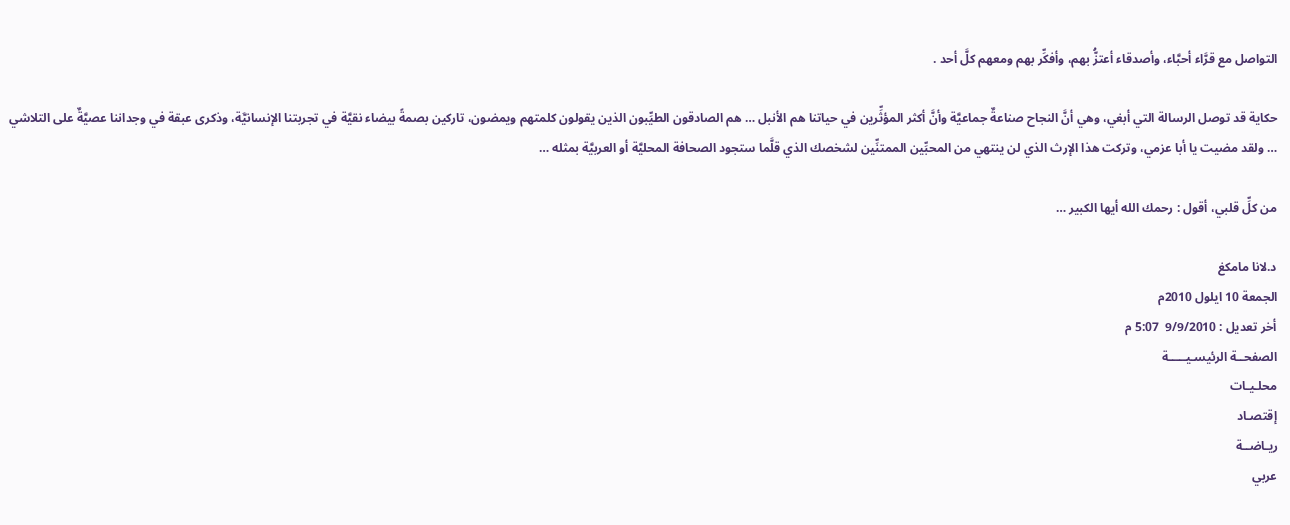التواصل مع قرَّاء أحبَّاء، وأصدقاء أعتزُّ بهم، وأفكِّر بهم ومعهم كلَّ أحد .

حكاية قد توصل الرسالة التي أبغي، وهي أنَّ النجاح صناعةٌ جماعيَّة وأنَّ أكثر المؤثِّرين في حياتنا هم الأنبل … هم الصادقون الطيِّبون الذين يقولون كلمتهم ويمضون، تاركين بصمةً بيضاء نقيَّة في تجربتنا الإنسانيَّة، وذكرى عبقة في وجداننا عصيَّةٌ على التلاشي … ولقد مضيت يا أبا عزمي، وتركت هذا الإرث الذي لن ينتهي من المحبِّين الممتنِّين لشخصك الذي قلَّما ستجود الصحافة المحليَّة أو العربيَّة بمثله …

من كلِّ قلبي، أقول : رحمك الله أيها الكبير …

د.لانا مامكغ
الجمعة 10 ايلول 2010م
أخر تعديل : 9/9/2010  5:07 م
الصفحــة الرئيسـيـــــة
محلـيـات
إقتصـاد
ريـاضــة
عربي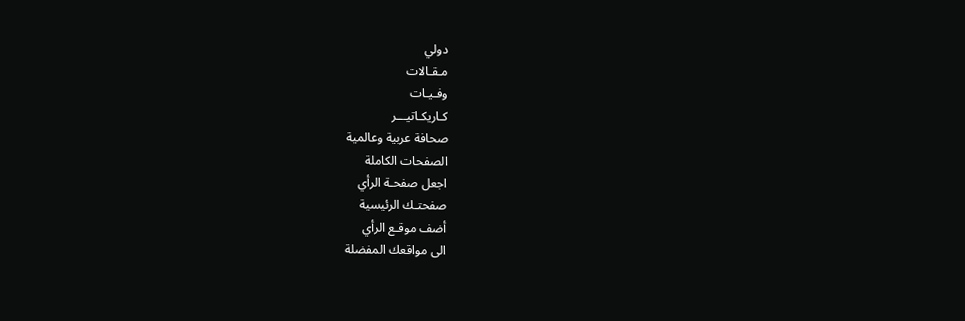دولي
مـقـالات
وفـيـات
كـاريكـاتيـــر
صحافة عربية وعالمية
الصفحات الكاملة
اجعل صفحـة الرأي
صفحتـك الرئيسية
أضف موقـع الرأي
الى مواقعك المفضلة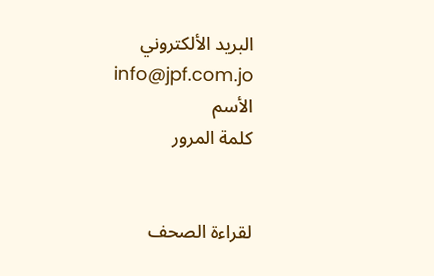البريد الألكتروني
info@jpf.com.jo
الأسم
كلمة المرور


لقراءة الصحف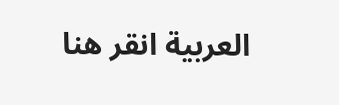العربية انقر هنا